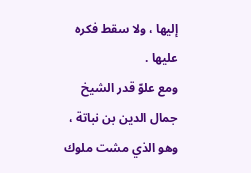إليها ، ولا سقط فكره عليها .
ومع علوّ قدر الشيخ جمال الدين بن نباتة ، وهو الذي مشت ملوك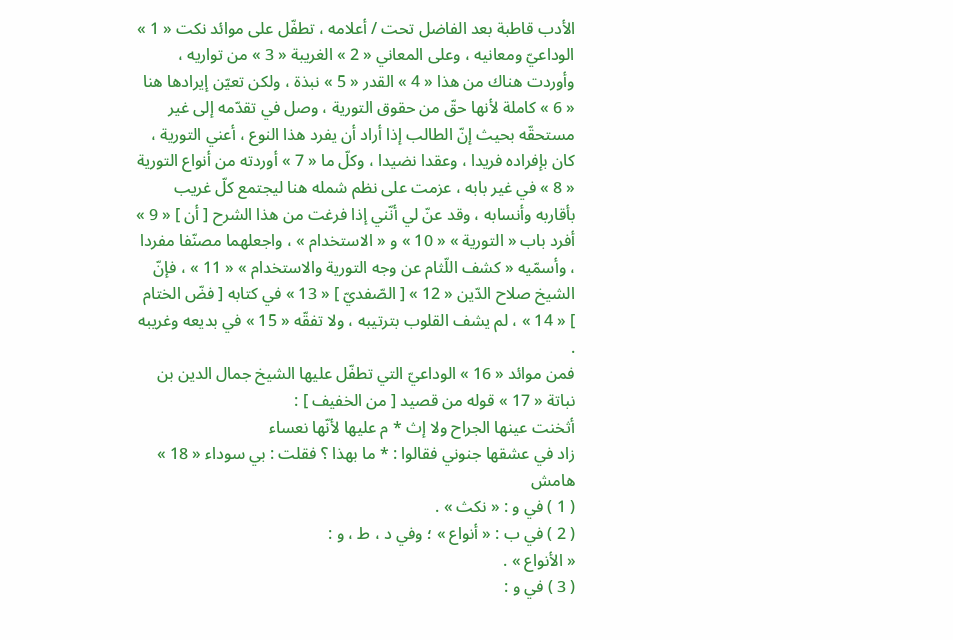الأدب قاطبة بعد الفاضل تحت / أعلامه ، تطفّل على موائد نكت « 1 » الوداعيّ ومعانيه ، وعلى المعاني « 2 » الغريبة « 3 » من تواريه ، وأوردت هناك من هذا « 4 » القدر « 5 » نبذة ، ولكن تعيّن إيرادها هنا « 6 » كاملة لأنها حقّ من حقوق التورية ، وصل في تقدّمه إلى غير مستحقّه بحيث إنّ الطالب إذا أراد أن يفرد هذا النوع ، أعني التورية ، كان بإفراده فريدا ، وعقدا نضيدا ، وكلّ ما « 7 » أوردته من أنواع التورية « 8 » في غير بابه ، عزمت على نظم شمله هنا ليجتمع كلّ غريب بأقاربه وأنسابه ، وقد عنّ لي أنّني إذا فرغت من هذا الشرح [ أن ] « 9 » أفرد باب « التورية » « 10 » و « الاستخدام » ، واجعلهما مصنّفا مفردا ، وأسمّيه « كشف اللّثام عن وجه التورية والاستخدام » « 11 » ، فإنّ الشيخ صلاح الدّين « 12 » [ الصّفديّ ] « 13 » في كتابه [ فضّ الختام ] « 14 » ، لم يشف القلوب بترتيبه ، ولا تفقّه « 15 » في بديعه وغريبه .
فمن موائد « 16 » الوداعيّ التي تطفّل عليها الشيخ جمال الدين بن نباتة « 17 » قوله من قصيد [ من الخفيف ] :
أثخنت عينها الجراح ولا إث * م عليها لأنّها نعساء
زاد في عشقها جنوني فقالوا : * ما بهذا ؟ فقلت : بي سوداء « 18 »
هامش
( 1 ) في و : « نكث » .
( 2 ) في ب : « أنواع » ؛ وفي د ، ط ، و :
« الأنواع » .
( 3 ) في و :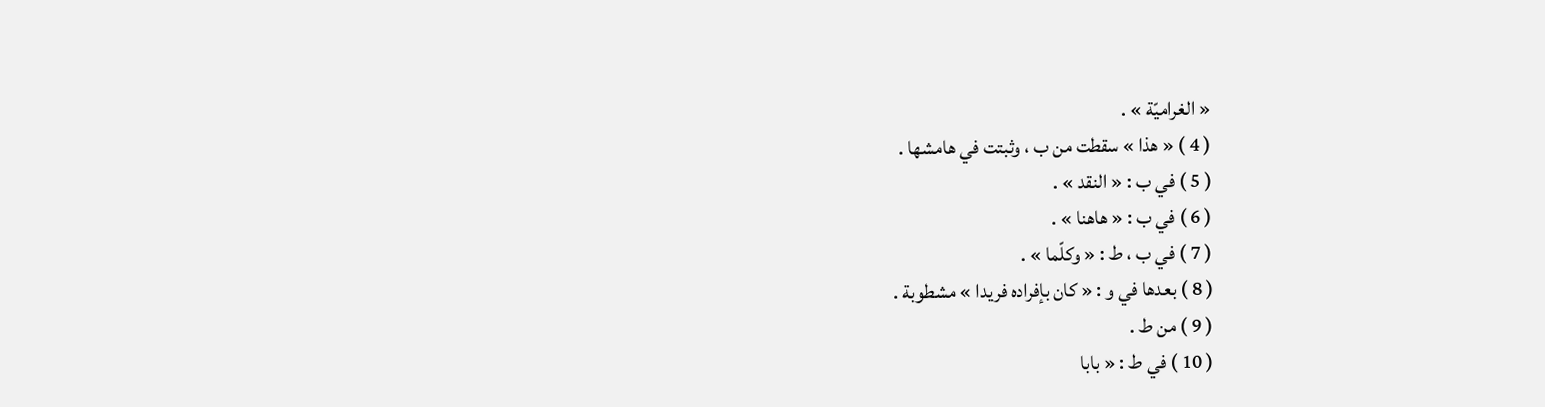« الغراميّة » .
( 4 ) « هذا » سقطت من ب ، وثبتت في هامشها .
( 5 ) في ب : « النقد » .
( 6 ) في ب : « هاهنا » .
( 7 ) في ب ، ط : « وكلّما » .
( 8 ) بعدها في و : « كان بإفراده فريدا » مشطوبة .
( 9 ) من ط .
( 10 ) في ط : « بابا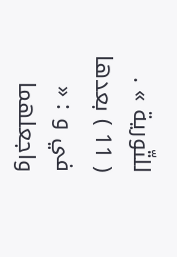للتّورية » .
( 11 ) بعدها في و : « واجعلهما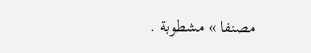مصنفا » مشطوبة .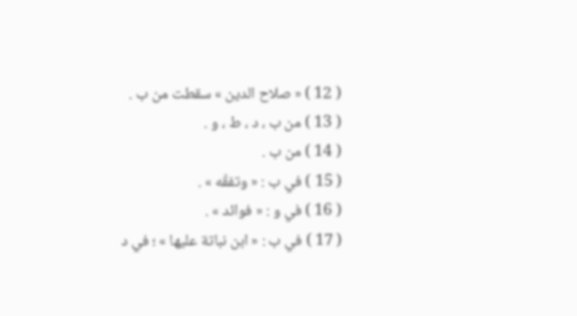( 12 ) « صلاح الدين » سقطت من ب .
( 13 ) من ب ، د ، ط ، و .
( 14 ) من ب .
( 15 ) في ب : « وتفقّه » .
( 16 ) في و : « فوائد » .
( 17 ) في ب : « ابن نباتة عليها » ؛ في د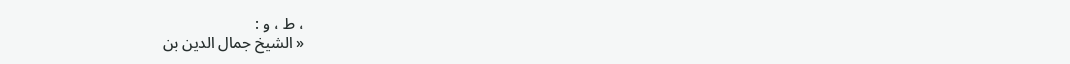، ط ، و :
« الشيخ جمال الدين بن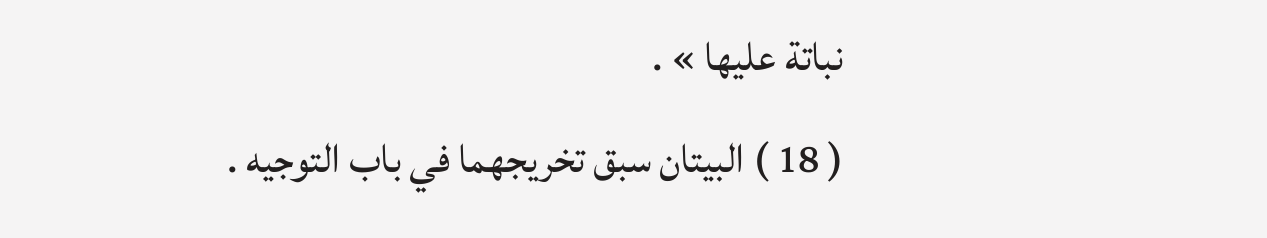نباتة عليها » .
( 18 ) البيتان سبق تخريجهما في باب التوجيه .